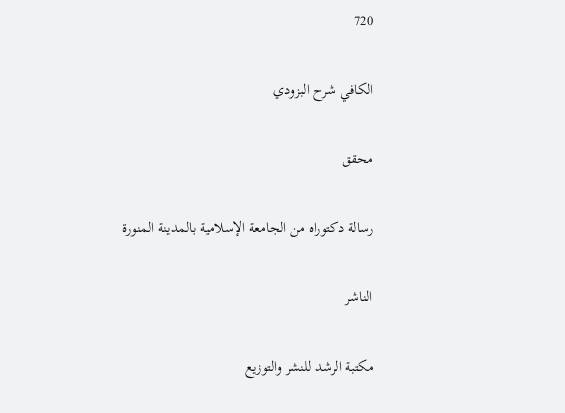720

الكافي شرح البزودي

محقق

رسالة دكتوراه من الجامعة الإسلامية بالمدينة المنورة

الناشر

مكتبة الرشد للنشر والتوزيع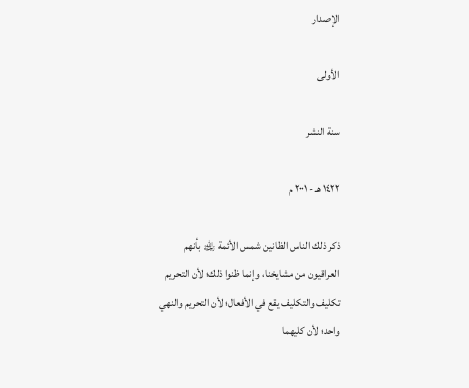الإصدار

الأولى

سنة النشر

١٤٢٢ هـ - ٢٠٠١ م

ذكر ذلك الناس الظانين شمس الأئمة ﵀ بأنهم العراقيون من مشايخنا، وإنما ظنوا ذلك؛ لأن التحريم تكليف والتكليف يقع في الأفعال؛ لأن التحريم والنهي واحد؛ لأن كليهما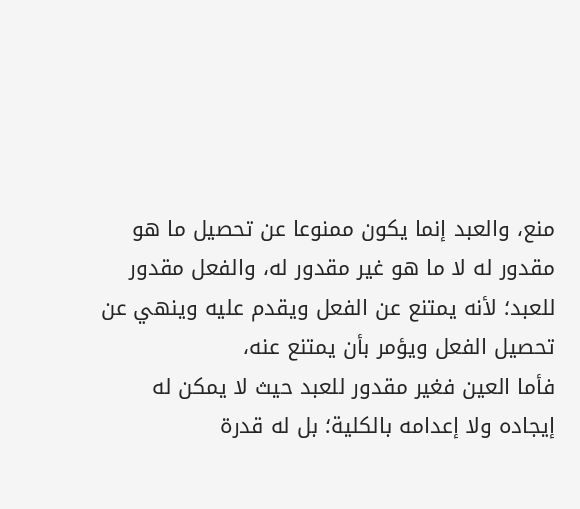منع، والعبد إنما يكون ممنوعا عن تحصيل ما هو مقدور له لا ما هو غير مقدور له، والفعل مقدور للعبد؛ لأنه يمتنع عن الفعل ويقدم عليه وينهي عن تحصيل الفعل ويؤمر بأن يمتنع عنه،
فأما العين فغير مقدور للعبد حيث لا يمكن له إيجاده ولا إعدامه بالكلية؛ بل له قدرة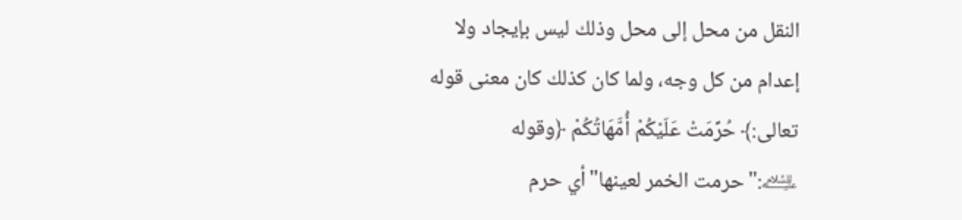النقل من محل إلى محل وذلك ليس بإيجاد ولا إعدام من كل وجه، ولما كان كذلك كان معنى قوله تعالى:﴾ حُرِّمَتْ عَلَيْكُمْ أُمَّهَاتُكُمْ ﴿وقوله ﵇:"حرمت الخمر لعينها"أي حرم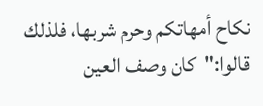نكاح أمهاتكم وحرم شربها، فلذلك قالوا:"كان وصف العين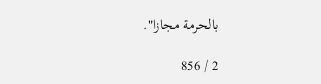بالحرمة مجازا".

2 / 856